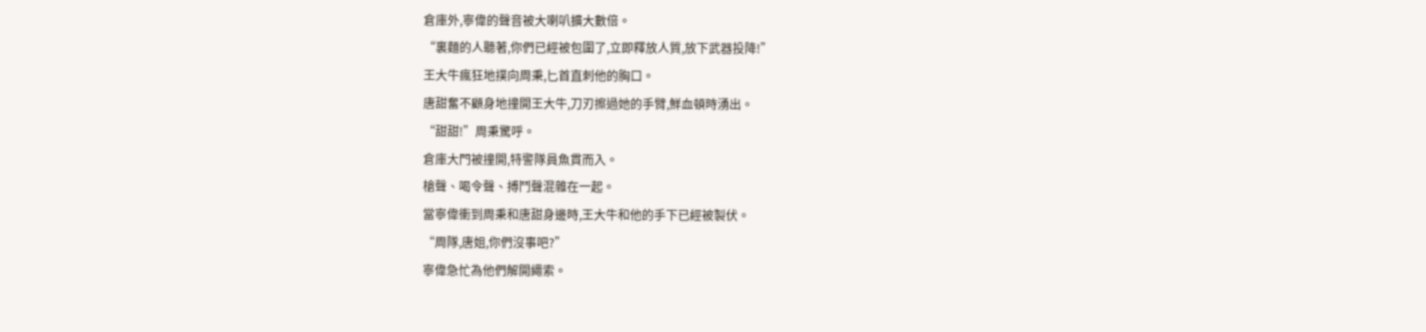倉庫外,寧偉的聲音被大喇叭擴大數倍。
“裏麵的人聽著,你們已經被包圍了,立即釋放人質,放下武器投降!”
王大牛瘋狂地撲向周秉,匕首直刺他的胸口。
唐甜奮不顧身地撞開王大牛,刀刃擦過她的手臂,鮮血頓時湧出。
“甜甜!”周秉驚呼。
倉庫大門被撞開,特警隊員魚貫而入。
槍聲、喝令聲、搏鬥聲混雜在一起。
當寧偉衝到周秉和唐甜身邊時,王大牛和他的手下已經被製伏。
“周隊,唐姐,你們沒事吧?”
寧偉急忙為他們解開繩索。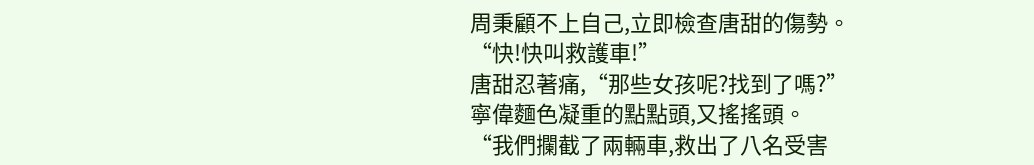周秉顧不上自己,立即檢查唐甜的傷勢。
“快!快叫救護車!”
唐甜忍著痛,“那些女孩呢?找到了嗎?”
寧偉麵色凝重的點點頭,又搖搖頭。
“我們攔截了兩輛車,救出了八名受害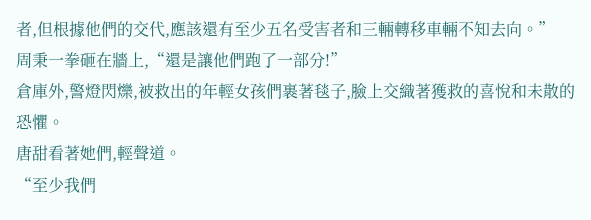者,但根據他們的交代,應該還有至少五名受害者和三輛轉移車輛不知去向。”
周秉一拳砸在牆上,“還是讓他們跑了一部分!”
倉庫外,警燈閃爍,被救出的年輕女孩們裹著毯子,臉上交織著獲救的喜悅和未散的恐懼。
唐甜看著她們,輕聲道。
“至少我們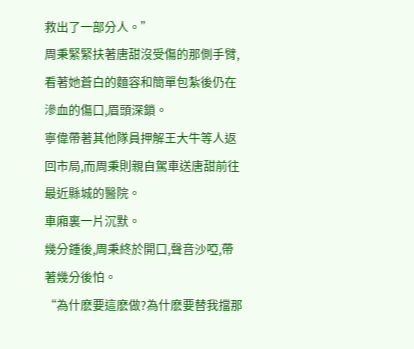救出了一部分人。”
周秉緊緊扶著唐甜沒受傷的那側手臂,看著她蒼白的麵容和簡單包紮後仍在滲血的傷口,眉頭深鎖。
寧偉帶著其他隊員押解王大牛等人返回市局,而周秉則親自駕車送唐甜前往最近縣城的醫院。
車廂裏一片沉默。
幾分鍾後,周秉終於開口,聲音沙啞,帶著幾分後怕。
“為什麽要這麽做?為什麽要替我擋那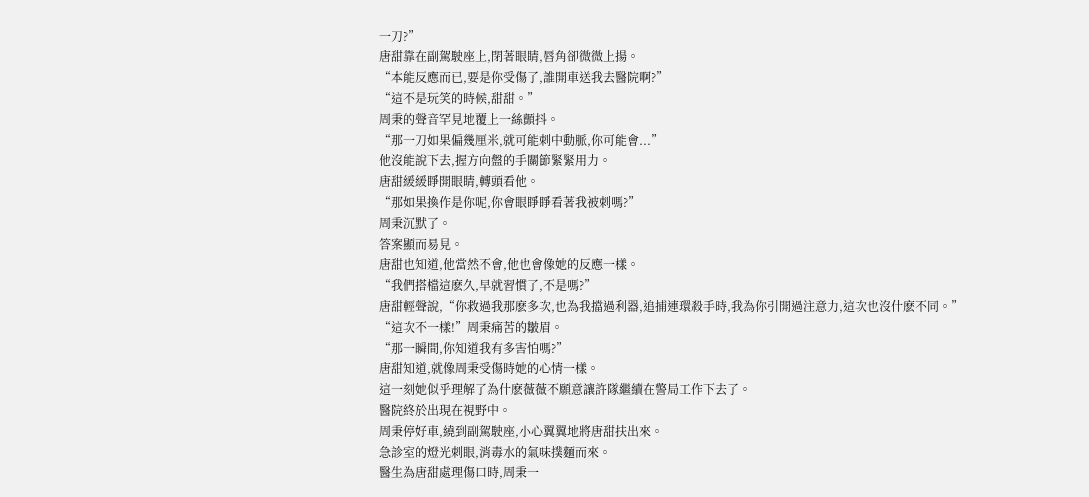一刀?”
唐甜靠在副駕駛座上,閉著眼睛,唇角卻微微上揚。
“本能反應而已,要是你受傷了,誰開車送我去醫院啊?”
“這不是玩笑的時候,甜甜。”
周秉的聲音罕見地覆上一絲顫抖。
“那一刀如果偏幾厘米,就可能刺中動脈,你可能會...”
他沒能說下去,握方向盤的手關節緊緊用力。
唐甜緩緩睜開眼睛,轉頭看他。
“那如果換作是你呢,你會眼睜睜看著我被刺嗎?”
周秉沉默了。
答案顯而易見。
唐甜也知道,他當然不會,他也會像她的反應一樣。
“我們搭檔這麽久,早就習慣了,不是嗎?”
唐甜輕聲說,“你救過我那麽多次,也為我擋過利器,追捕連環殺手時,我為你引開過注意力,這次也沒什麽不同。”
“這次不一樣!”周秉痛苦的皺眉。
“那一瞬間,你知道我有多害怕嗎?”
唐甜知道,就像周秉受傷時她的心情一樣。
這一刻她似乎理解了為什麽薇薇不願意讓許隊繼續在警局工作下去了。
醫院終於出現在視野中。
周秉停好車,繞到副駕駛座,小心翼翼地將唐甜扶出來。
急診室的燈光刺眼,消毒水的氣味撲麵而來。
醫生為唐甜處理傷口時,周秉一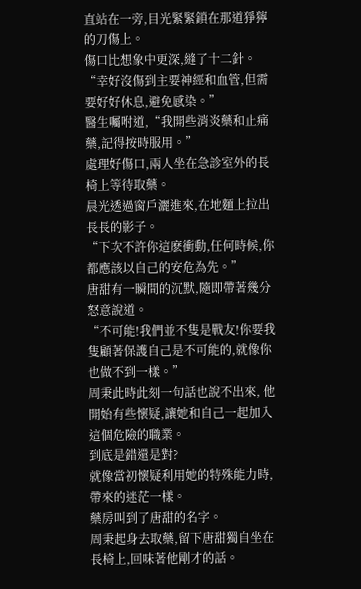直站在一旁,目光緊緊鎖在那道猙獰的刀傷上。
傷口比想象中更深,縫了十二針。
“幸好沒傷到主要神經和血管,但需要好好休息,避免感染。”
醫生囑咐道,“我開些消炎藥和止痛藥,記得按時服用。”
處理好傷口,兩人坐在急診室外的長椅上等待取藥。
晨光透過窗戶灑進來,在地麵上拉出長長的影子。
“下次不許你這麽衝動,任何時候,你都應該以自己的安危為先。”
唐甜有一瞬間的沉默,隨即帶著幾分怒意說道。
“不可能!我們並不隻是戰友!你要我隻顧著保護自己是不可能的,就像你也做不到一樣。”
周秉此時此刻一句話也說不出來, 他開始有些懷疑,讓她和自己一起加入這個危險的職業。
到底是錯還是對?
就像當初懷疑利用她的特殊能力時,帶來的迷茫一樣。
藥房叫到了唐甜的名字。
周秉起身去取藥,留下唐甜獨自坐在長椅上,回味著他剛才的話。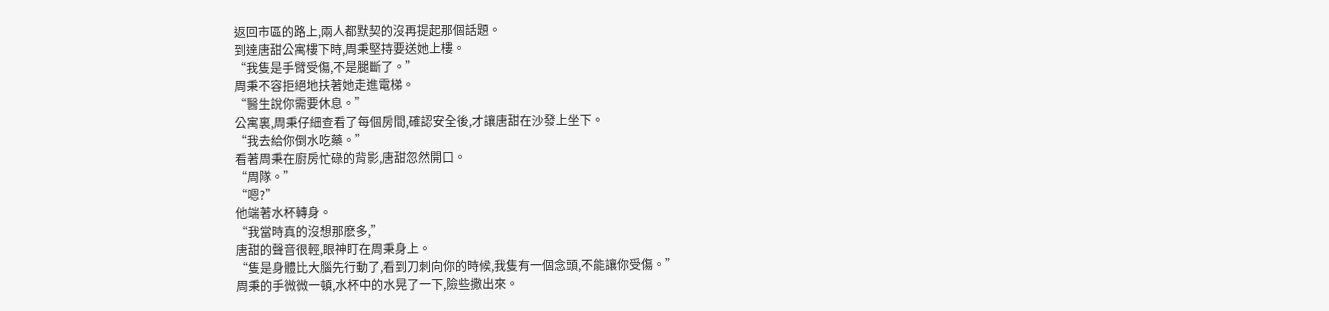返回市區的路上,兩人都默契的沒再提起那個話題。
到達唐甜公寓樓下時,周秉堅持要送她上樓。
“我隻是手臂受傷,不是腿斷了。”
周秉不容拒絕地扶著她走進電梯。
“醫生說你需要休息。”
公寓裏,周秉仔細查看了每個房間,確認安全後,才讓唐甜在沙發上坐下。
“我去給你倒水吃藥。”
看著周秉在廚房忙碌的背影,唐甜忽然開口。
“周隊。”
“嗯?”
他端著水杯轉身。
“我當時真的沒想那麽多,”
唐甜的聲音很輕,眼神盯在周秉身上。
“隻是身體比大腦先行動了,看到刀刺向你的時候,我隻有一個念頭,不能讓你受傷。”
周秉的手微微一頓,水杯中的水晃了一下,險些撒出來。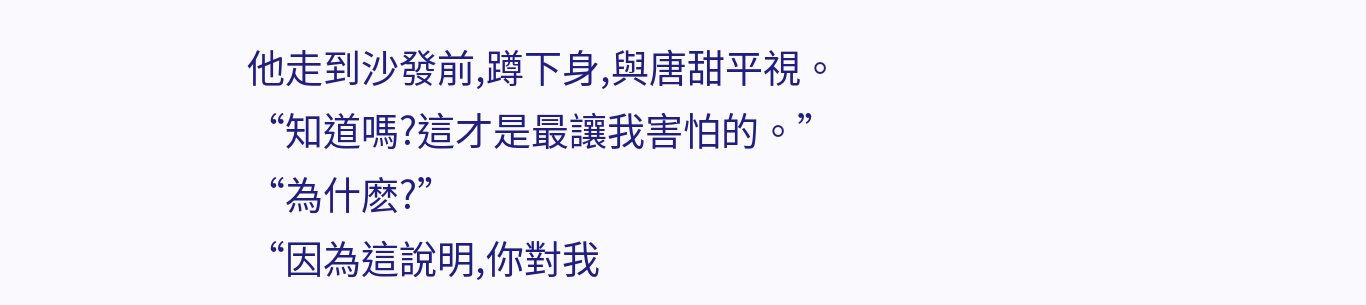他走到沙發前,蹲下身,與唐甜平視。
“知道嗎?這才是最讓我害怕的。”
“為什麽?”
“因為這說明,你對我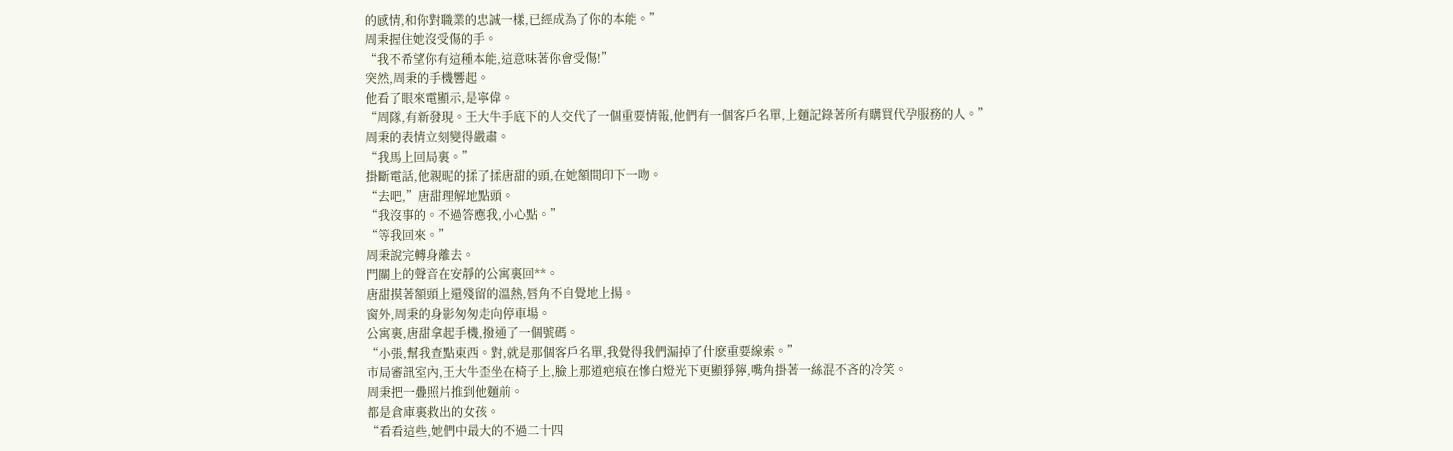的感情,和你對職業的忠誠一樣,已經成為了你的本能。”
周秉握住她沒受傷的手。
“我不希望你有這種本能,這意味著你會受傷!”
突然,周秉的手機響起。
他看了眼來電顯示,是寧偉。
“周隊,有新發現。王大牛手底下的人交代了一個重要情報,他們有一個客戶名單,上麵記錄著所有購買代孕服務的人。”
周秉的表情立刻變得嚴肅。
“我馬上回局裏。”
掛斷電話,他親昵的揉了揉唐甜的頭,在她額間印下一吻。
“去吧,”唐甜理解地點頭。
“我沒事的。不過答應我,小心點。”
“等我回來。”
周秉說完轉身離去。
門關上的聲音在安靜的公寓裏回**。
唐甜摸著額頭上還殘留的溫熱,唇角不自覺地上揚。
窗外,周秉的身影匆匆走向停車場。
公寓裏,唐甜拿起手機,撥通了一個號碼。
“小張,幫我查點東西。對,就是那個客戶名單,我覺得我們漏掉了什麽重要線索。”
市局審訊室內,王大牛歪坐在椅子上,臉上那道疤痕在慘白燈光下更顯猙獰,嘴角掛著一絲混不吝的冷笑。
周秉把一疊照片推到他麵前。
都是倉庫裏救出的女孩。
“看看這些,她們中最大的不過二十四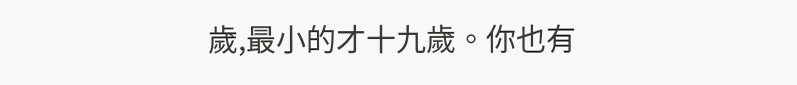歲,最小的才十九歲。你也有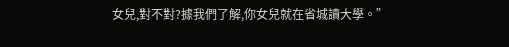女兒,對不對?據我們了解,你女兒就在省城讀大學。”